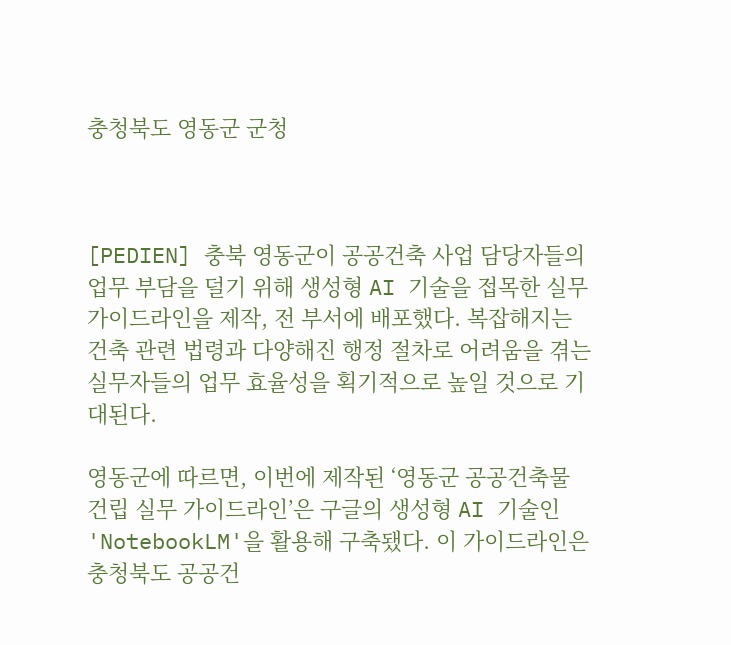충청북도 영동군 군청



[PEDIEN] 충북 영동군이 공공건축 사업 담당자들의 업무 부담을 덜기 위해 생성형 AI 기술을 접목한 실무 가이드라인을 제작, 전 부서에 배포했다. 복잡해지는 건축 관련 법령과 다양해진 행정 절차로 어려움을 겪는 실무자들의 업무 효율성을 획기적으로 높일 것으로 기대된다.

영동군에 따르면, 이번에 제작된 ‘영동군 공공건축물 건립 실무 가이드라인’은 구글의 생성형 AI 기술인 'NotebookLM'을 활용해 구축됐다. 이 가이드라인은 충청북도 공공건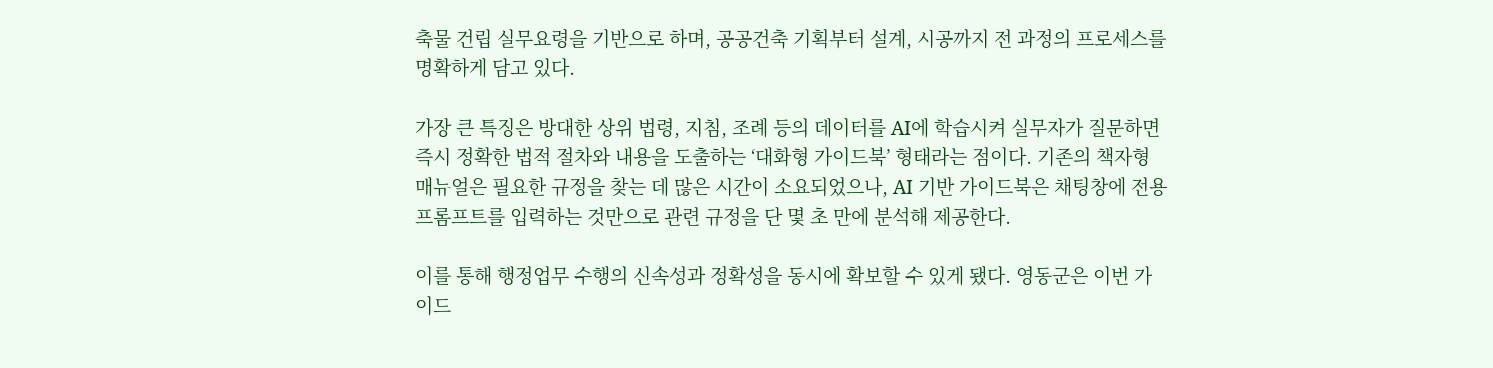축물 건립 실무요령을 기반으로 하며, 공공건축 기획부터 설계, 시공까지 전 과정의 프로세스를 명확하게 담고 있다.

가장 큰 특징은 방대한 상위 법령, 지침, 조례 등의 데이터를 AI에 학습시켜 실무자가 질문하면 즉시 정확한 법적 절차와 내용을 도출하는 ‘대화형 가이드북’ 형태라는 점이다. 기존의 책자형 매뉴얼은 필요한 규정을 찾는 데 많은 시간이 소요되었으나, AI 기반 가이드북은 채팅창에 전용 프롬프트를 입력하는 것만으로 관련 규정을 단 몇 초 만에 분석해 제공한다.

이를 통해 행정업무 수행의 신속성과 정확성을 동시에 확보할 수 있게 됐다. 영동군은 이번 가이드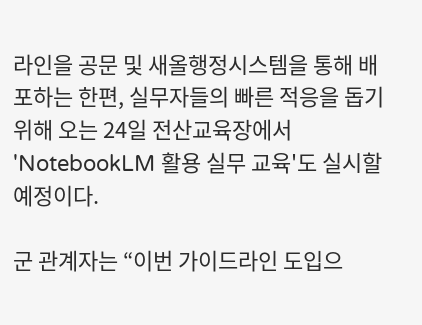라인을 공문 및 새올행정시스템을 통해 배포하는 한편, 실무자들의 빠른 적응을 돕기 위해 오는 24일 전산교육장에서 'NotebookLM 활용 실무 교육'도 실시할 예정이다.

군 관계자는 “이번 가이드라인 도입으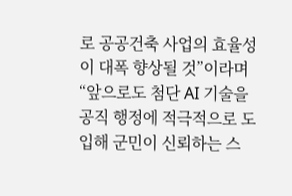로 공공건축 사업의 효율성이 대폭 향상될 것”이라며 “앞으로도 첨단 AI 기술을 공직 행정에 적극적으로 도입해 군민이 신뢰하는 스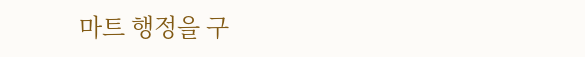마트 행정을 구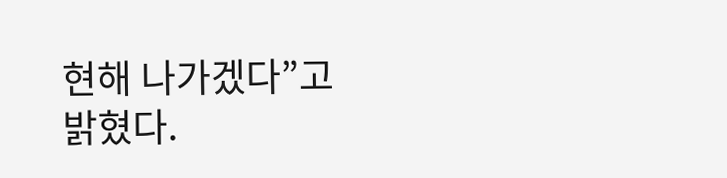현해 나가겠다”고 밝혔다.